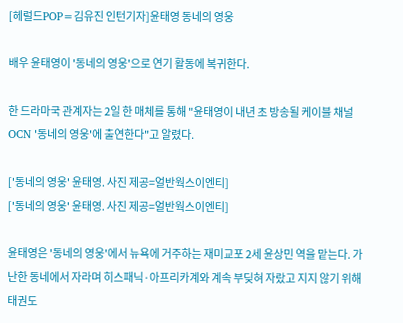[헤럴드POP=김유진 인턴기자]윤태영 동네의 영웅

배우 윤태영이 '동네의 영웅'으로 연기 활동에 복귀한다.

한 드라마국 관계자는 2일 한 매체를 통해 "윤태영이 내년 초 방송될 케이블 채널 OCN '동네의 영웅'에 출연한다"고 알렸다.

['동네의 영웅' 윤태영. 사진 제공=얼반웍스이엔티]
['동네의 영웅' 윤태영. 사진 제공=얼반웍스이엔티]

윤태영은 '동네의 영웅'에서 뉴욕에 거주하는 재미교포 2세 윤상민 역을 맡는다. 가난한 동네에서 자라며 히스패닉·아프리카계와 계속 부딪혀 자랐고 지지 않기 위해 태권도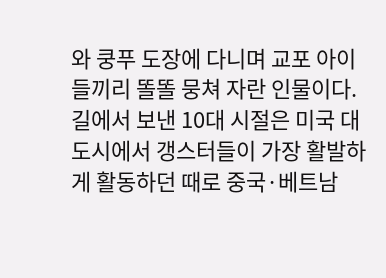와 쿵푸 도장에 다니며 교포 아이들끼리 똘똘 뭉쳐 자란 인물이다. 길에서 보낸 10대 시절은 미국 대도시에서 갱스터들이 가장 활발하게 활동하던 때로 중국·베트남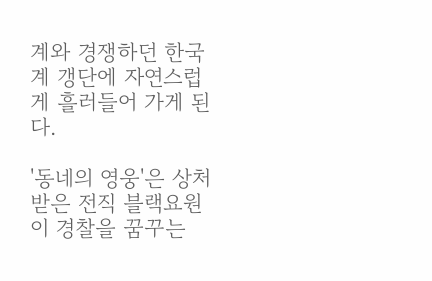계와 경쟁하던 한국계 갱단에 자연스럽게 흘러들어 가게 된다.

'동네의 영웅'은 상처받은 전직 블랙요원이 경찰을 꿈꾸는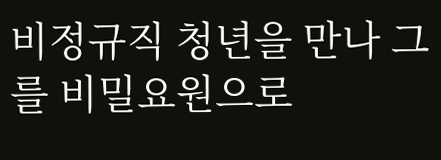비정규직 청년을 만나 그를 비밀요원으로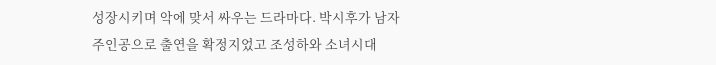성장시키며 악에 맞서 싸우는 드라마다. 박시후가 남자 주인공으로 출연을 확정지었고 조성하와 소녀시대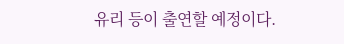유리 등이 출연할 예정이다.